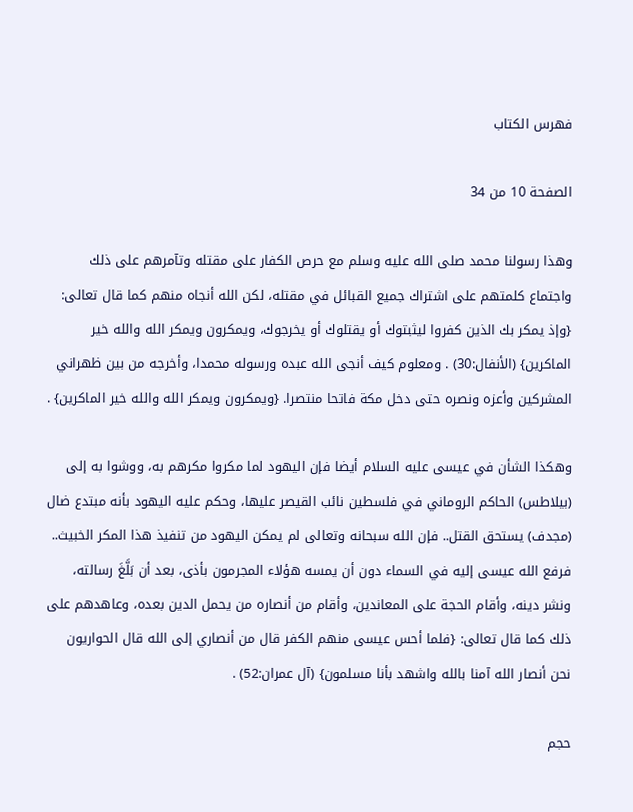فهرس الكتاب

الصفحة 10 من 34

وهذا رسولنا محمد صلى الله عليه وسلم مع حرص الكفار على مقتله وتآمرهم على ذلك واجتماع كلمتهم على اشتراك جميع القبائل في مقتله، لكن الله أنجاه منهم كما قال تعالى: {وإذ يمكر بك الذين كفروا ليثبتوك أو يقتلوك أو يخرجوك، ويمكرون ويمكر الله والله خير الماكرين} (الأنفال:30) . ومعلوم كيف أنجى الله عبده ورسوله محمدا، وأخرجه من بين ظهراني المشركين وأعزه ونصره حتى دخل مكة فاتحا منتصرا. {ويمكرون ويمكر الله والله خير الماكرين} .

وهكذا الشأن في عيسى عليه السلام أيضا فإن اليهود لما مكروا مكرهم به، ووشوا به إلى (بيلاطس) الحاكم الروماني في فلسطين نائب القيصر عليها، وحكم عليه اليهود بأنه مبتدع ضال (مجدف) يستحق القتل.. فإن الله سبحانه وتعالى لم يمكن اليهود من تنفيذ هذا المكر الخبيث.. فرفع الله عيسى إليه في السماء دون أن يمسه هؤلاء المجرمون بأذى، بعد أن بَلَّغَ رسالته، ونشر دينه، وأقام الحجة على المعاندين، وأقام من أنصاره من يحمل الدين بعده، وعاهدهم على ذلك كما قال تعالى: {فلما أحس عيسى منهم الكفر قال من أنصاري إلى الله قال الحواريون نحن أنصار الله آمنا بالله واشهد بأنا مسلمون} (آل عمران:52) .

حجم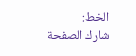الخط:
شارك الصفحة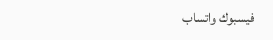فيسبوك واتساب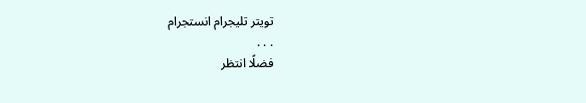تويتر تليجرام انستجرام
. . .
فضلًا انتظر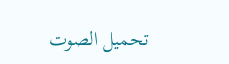تحميل الصوت